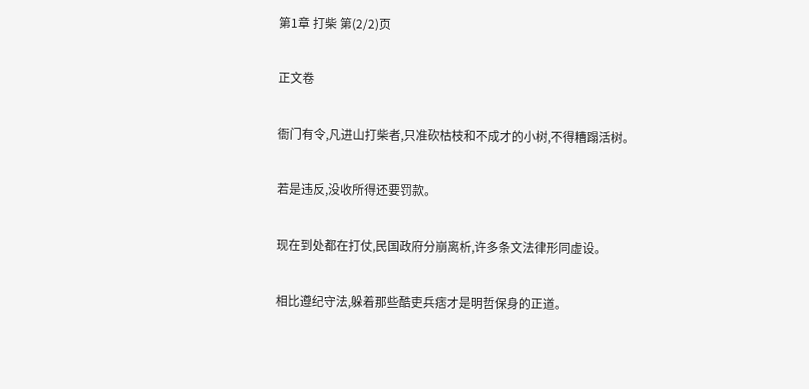第1章 打柴 第(2/2)页

正文卷

衙门有令,凡进山打柴者,只准砍枯枝和不成才的小树,不得糟蹋活树。

若是违反,没收所得还要罚款。

现在到处都在打仗,民国政府分崩离析,许多条文法律形同虚设。

相比遵纪守法,躲着那些酷吏兵痞才是明哲保身的正道。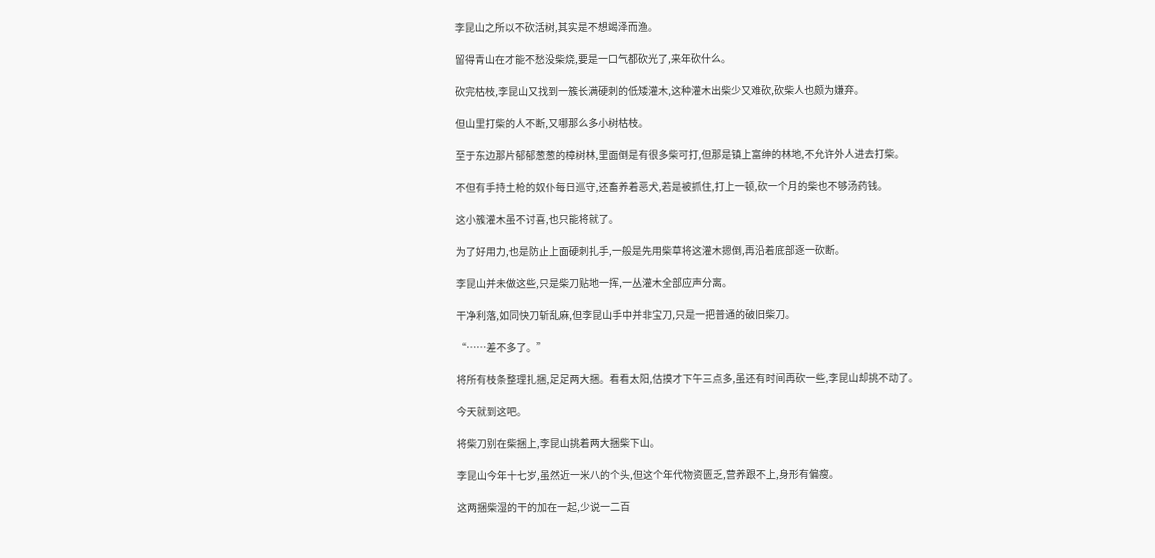李昆山之所以不砍活树,其实是不想竭泽而渔。

留得青山在才能不愁没柴烧,要是一口气都砍光了,来年砍什么。

砍完枯枝,李昆山又找到一簇长满硬刺的低矮灌木,这种灌木出柴少又难砍,砍柴人也颇为嫌弃。

但山里打柴的人不断,又哪那么多小树枯枝。

至于东边那片郁郁葱葱的樟树林,里面倒是有很多柴可打,但那是镇上富绅的林地,不允许外人进去打柴。

不但有手持土枪的奴仆每日巡守,还畜养着恶犬,若是被抓住,打上一顿,砍一个月的柴也不够汤药钱。

这小簇灌木虽不讨喜,也只能将就了。

为了好用力,也是防止上面硬刺扎手,一般是先用柴草将这灌木摁倒,再沿着底部逐一砍断。

李昆山并未做这些,只是柴刀贴地一挥,一丛灌木全部应声分离。

干净利落,如同快刀斩乱麻,但李昆山手中并非宝刀,只是一把普通的破旧柴刀。

“……差不多了。”

将所有枝条整理扎捆,足足两大捆。看看太阳,估摸才下午三点多,虽还有时间再砍一些,李昆山却挑不动了。

今天就到这吧。

将柴刀别在柴捆上,李昆山挑着两大捆柴下山。

李昆山今年十七岁,虽然近一米八的个头,但这个年代物资匮乏,营养跟不上,身形有偏瘦。

这两捆柴湿的干的加在一起,少说一二百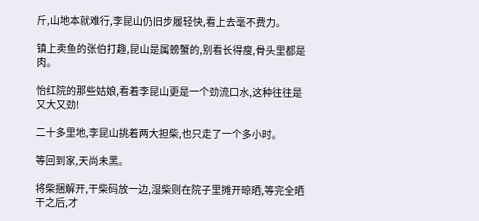斤,山地本就难行,李昆山仍旧步履轻快,看上去毫不费力。

镇上卖鱼的张伯打趣,昆山是属螃蟹的,别看长得瘦,骨头里都是肉。

怡红院的那些姑娘,看着李昆山更是一个劲流口水,这种往往是又大又劲!

二十多里地,李昆山挑着两大担柴,也只走了一个多小时。

等回到家,天尚未黑。

将柴捆解开,干柴码放一边,湿柴则在院子里摊开晾晒,等完全晒干之后,才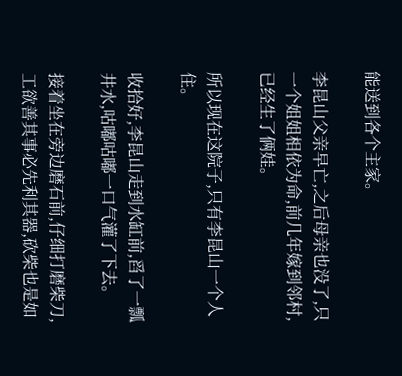能送到各个主家。

李昆山父亲早亡,之后母亲也没了,只一个姐姐相依为命,前几年嫁到邻村,已经生了俩娃。

所以现在这院子,只有李昆山一个人住。

收拾好,李昆山走到水缸前,舀了一瓢井水,咕嘟咕嘟一口气灌了下去。

接着坐在旁边磨石前,仔细打磨柴刀,工欲善其事必先利其器,砍柴也是如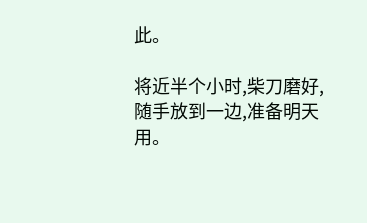此。

将近半个小时,柴刀磨好,随手放到一边,准备明天用。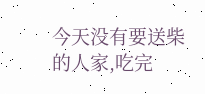今天没有要送柴的人家,吃完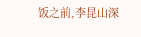饭之前,李昆山深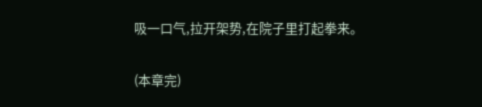吸一口气,拉开架势,在院子里打起拳来。

(本章完)